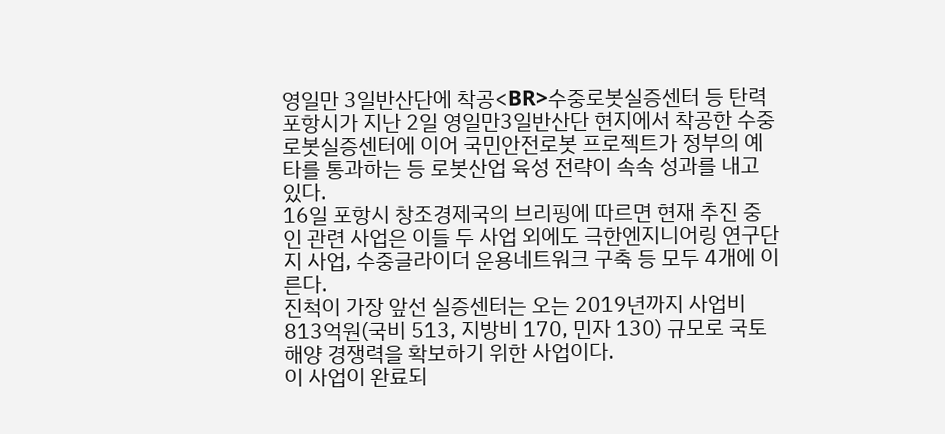영일만 3일반산단에 착공<BR>수중로봇실증센터 등 탄력
포항시가 지난 2일 영일만3일반산단 현지에서 착공한 수중로봇실증센터에 이어 국민안전로봇 프로젝트가 정부의 예타를 통과하는 등 로봇산업 육성 전략이 속속 성과를 내고 있다.
16일 포항시 창조경제국의 브리핑에 따르면 현재 추진 중인 관련 사업은 이들 두 사업 외에도 극한엔지니어링 연구단지 사업, 수중글라이더 운용네트워크 구축 등 모두 4개에 이른다.
진척이 가장 앞선 실증센터는 오는 2019년까지 사업비 813억원(국비 513, 지방비 170, 민자 130) 규모로 국토해양 경쟁력을 확보하기 위한 사업이다.
이 사업이 완료되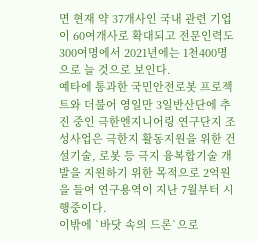면 현재 약 37개사인 국내 관련 기업이 60여개사로 확대되고 전문인력도 300여명에서 2021년에는 1천400명으로 늘 것으로 보인다.
예타에 통과한 국민안전로봇 프로젝트와 더불어 영일만 3일반산단에 추진 중인 극한엔지니어링 연구단지 조성사업은 극한지 활동지원을 위한 건설기술, 로봇 등 극지 융복합기술 개발을 지원하기 위한 목적으로 2억원을 들여 연구용역이 지난 7월부터 시행중이다.
이밖에 `바닷 속의 드론`으로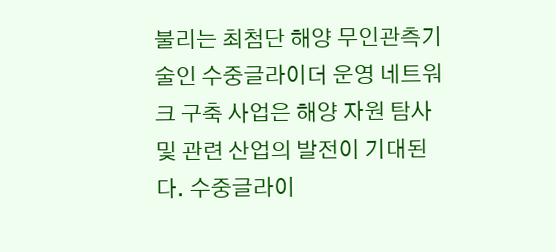불리는 최첨단 해양 무인관측기술인 수중글라이더 운영 네트워크 구축 사업은 해양 자원 탐사 및 관련 산업의 발전이 기대된다. 수중글라이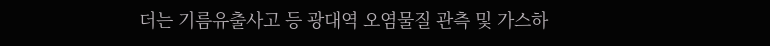더는 기름유출사고 등 광대역 오염물질 관측 및 가스하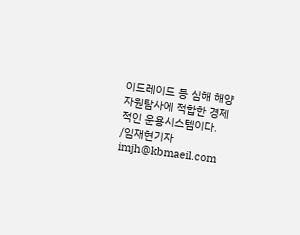이드레이드 등 심해 해양자원탐사에 적합한 경제적인 운용시스템이다.
/임재현기자 imjh@kbmaeil.com